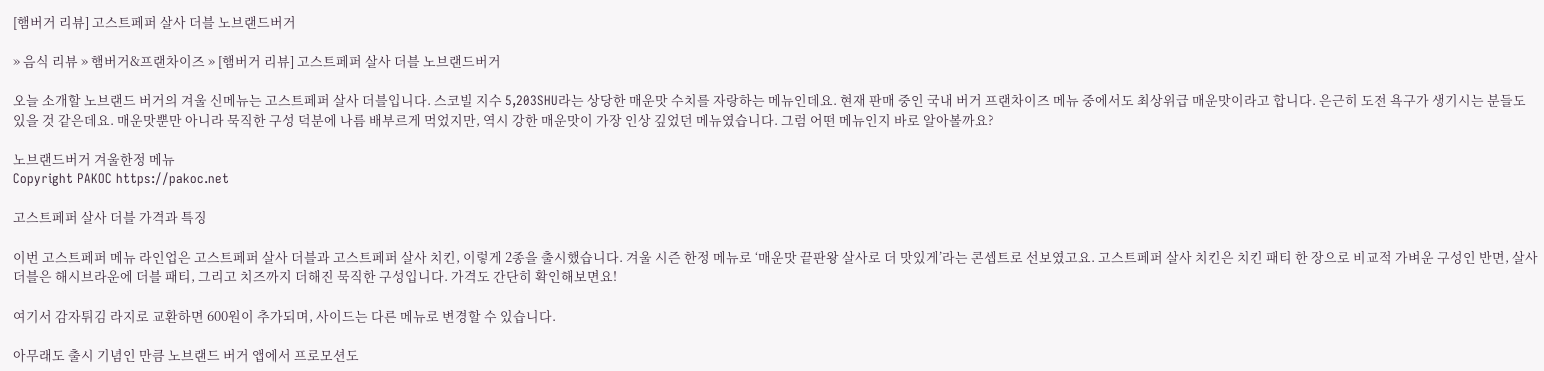[햄버거 리뷰] 고스트페퍼 살사 더블 노브랜드버거

» 음식 리뷰 » 햄버거&프랜차이즈 » [햄버거 리뷰] 고스트페퍼 살사 더블 노브랜드버거

오늘 소개할 노브랜드 버거의 겨울 신메뉴는 고스트페퍼 살사 더블입니다. 스코빌 지수 5,203SHU라는 상당한 매운맛 수치를 자랑하는 메뉴인데요. 현재 판매 중인 국내 버거 프랜차이즈 메뉴 중에서도 최상위급 매운맛이라고 합니다. 은근히 도전 욕구가 생기시는 분들도 있을 것 같은데요. 매운맛뿐만 아니라 묵직한 구성 덕분에 나름 배부르게 먹었지만, 역시 강한 매운맛이 가장 인상 깊었던 메뉴였습니다. 그럼 어떤 메뉴인지 바로 알아볼까요?

노브랜드버거 겨울한정 메뉴
Copyright PAKOC https://pakoc.net

고스트페퍼 살사 더블 가격과 특징

이번 고스트페퍼 메뉴 라인업은 고스트페퍼 살사 더블과 고스트페퍼 살사 치킨, 이렇게 2종을 출시했습니다. 겨울 시즌 한정 메뉴로 ‘매운맛 끝판왕 살사로 더 맛있게’라는 콘셉트로 선보였고요. 고스트페퍼 살사 치킨은 치킨 패티 한 장으로 비교적 가벼운 구성인 반면, 살사 더블은 해시브라운에 더블 패티, 그리고 치즈까지 더해진 묵직한 구성입니다. 가격도 간단히 확인해보면요!

여기서 감자튀김 라지로 교환하면 600원이 추가되며, 사이드는 다른 메뉴로 변경할 수 있습니다.

아무래도 출시 기념인 만큼 노브랜드 버거 앱에서 프로모션도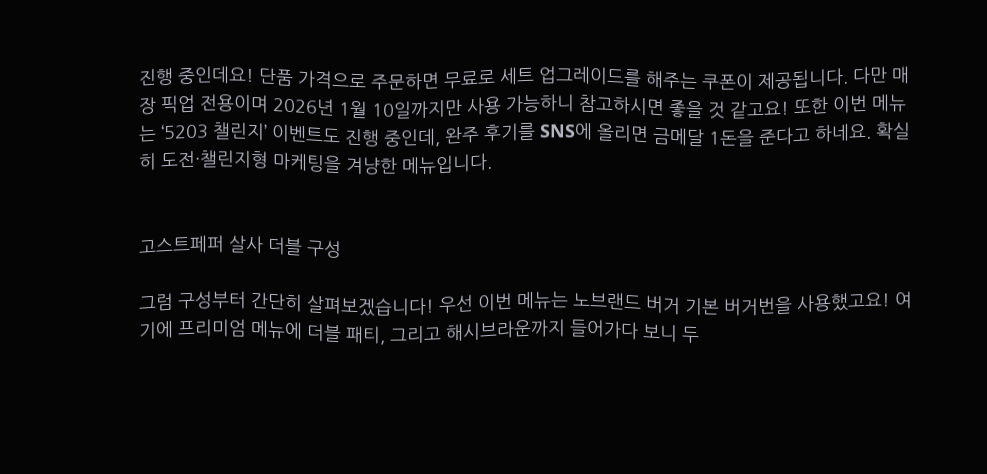진행 중인데요! 단품 가격으로 주문하면 무료로 세트 업그레이드를 해주는 쿠폰이 제공됩니다. 다만 매장 픽업 전용이며 2026년 1월 10일까지만 사용 가능하니 참고하시면 좋을 것 같고요! 또한 이번 메뉴는 ‘5203 챌린지’ 이벤트도 진행 중인데, 완주 후기를 SNS에 올리면 금메달 1돈을 준다고 하네요. 확실히 도전·챌린지형 마케팅을 겨냥한 메뉴입니다.


고스트페퍼 살사 더블 구성

그럼 구성부터 간단히 살펴보겠습니다! 우선 이번 메뉴는 노브랜드 버거 기본 버거번을 사용했고요! 여기에 프리미엄 메뉴에 더블 패티, 그리고 해시브라운까지 들어가다 보니 두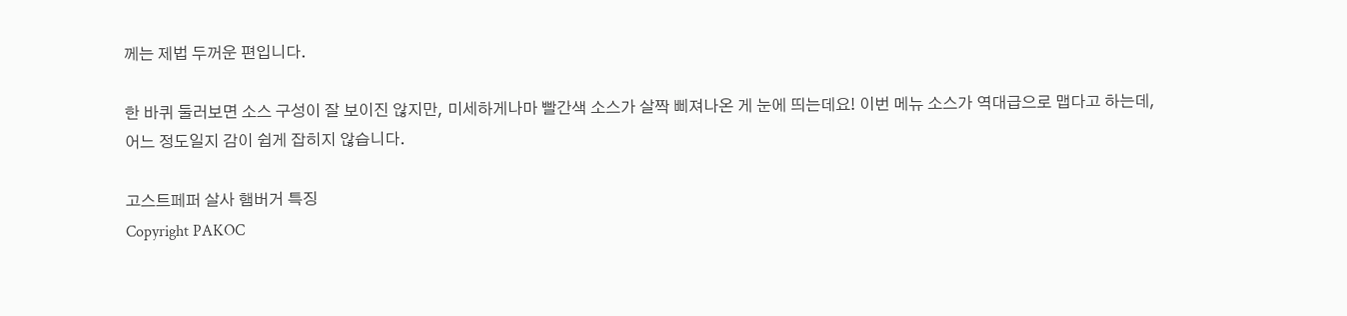께는 제법 두꺼운 편입니다.

한 바퀴 둘러보면 소스 구성이 잘 보이진 않지만, 미세하게나마 빨간색 소스가 살짝 삐져나온 게 눈에 띄는데요! 이번 메뉴 소스가 역대급으로 맵다고 하는데, 어느 정도일지 감이 쉽게 잡히지 않습니다.

고스트페퍼 살사 햄버거 특징
Copyright PAKOC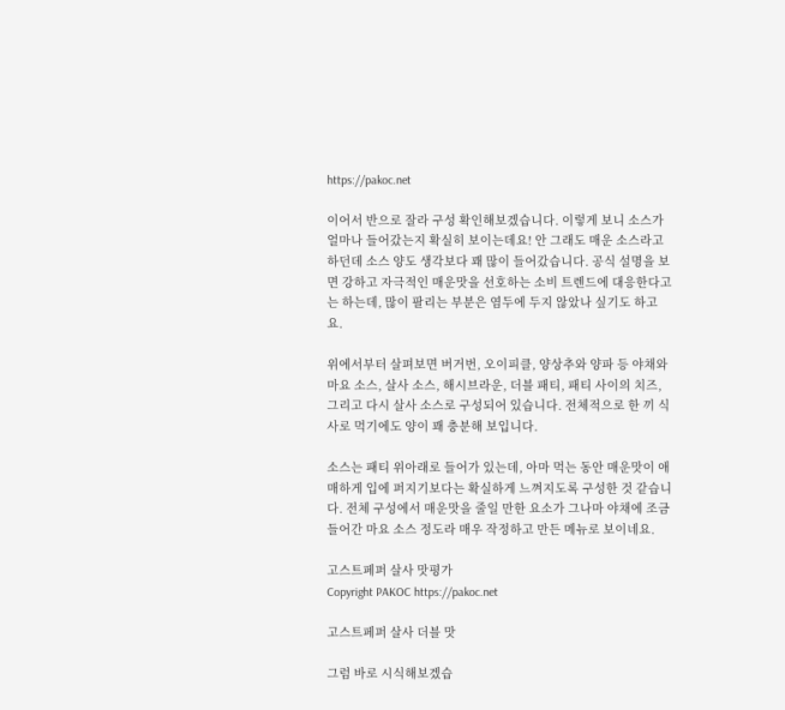https://pakoc.net

이어서 반으로 잘라 구성 확인해보겠습니다. 이렇게 보니 소스가 얼마나 들어갔는지 확실히 보이는데요! 안 그래도 매운 소스라고 하던데 소스 양도 생각보다 꽤 많이 들어갔습니다. 공식 설명을 보면 강하고 자극적인 매운맛을 선호하는 소비 트렌드에 대응한다고는 하는데, 많이 팔리는 부분은 염두에 두지 않았나 싶기도 하고요.

위에서부터 살펴보면 버거번, 오이피클, 양상추와 양파 등 야채와 마요 소스, 살사 소스, 해시브라운, 더블 패티, 패티 사이의 치즈, 그리고 다시 살사 소스로 구성되어 있습니다. 전체적으로 한 끼 식사로 먹기에도 양이 꽤 충분해 보입니다.

소스는 패티 위아래로 들어가 있는데, 아마 먹는 동안 매운맛이 애매하게 입에 퍼지기보다는 확실하게 느껴지도록 구성한 것 같습니다. 전체 구성에서 매운맛을 줄일 만한 요소가 그나마 야채에 조금 들어간 마요 소스 정도라 매우 작정하고 만든 메뉴로 보이네요.

고스트페퍼 살사 맛평가
Copyright PAKOC https://pakoc.net

고스트페퍼 살사 더블 맛

그럼 바로 시식해보겠습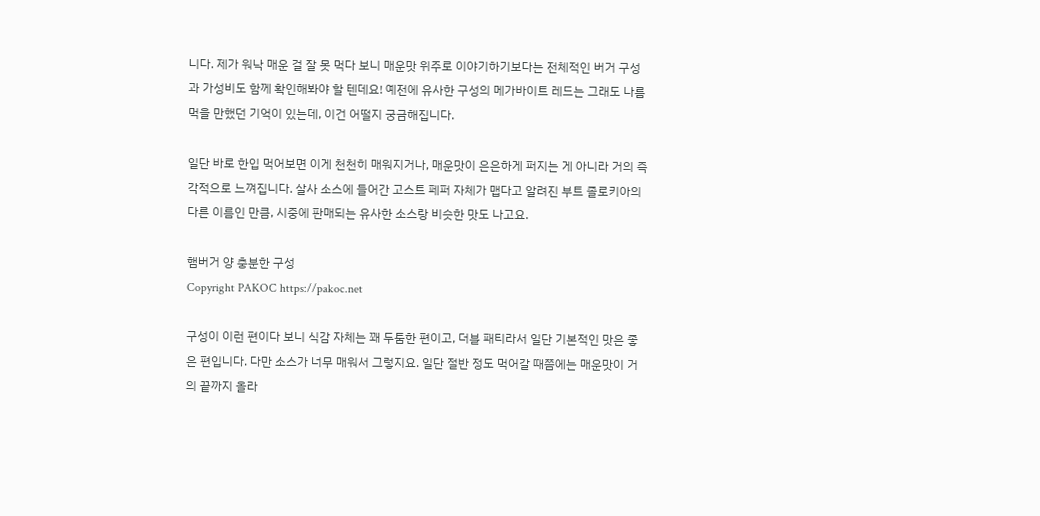니다. 제가 워낙 매운 걸 잘 못 먹다 보니 매운맛 위주로 이야기하기보다는 전체적인 버거 구성과 가성비도 함께 확인해봐야 할 텐데요! 예전에 유사한 구성의 메가바이트 레드는 그래도 나름 먹을 만했던 기억이 있는데, 이건 어떨지 궁금해집니다.

일단 바로 한입 먹어보면 이게 천천히 매워지거나, 매운맛이 은은하게 퍼지는 게 아니라 거의 즉각적으로 느껴집니다. 살사 소스에 들어간 고스트 페퍼 자체가 맵다고 알려진 부트 졸로키아의 다른 이름인 만큼, 시중에 판매되는 유사한 소스랑 비슷한 맛도 나고요.

햄버거 양 충분한 구성
Copyright PAKOC https://pakoc.net

구성이 이런 편이다 보니 식감 자체는 꽤 두툼한 편이고, 더블 패티라서 일단 기본적인 맛은 좋은 편입니다. 다만 소스가 너무 매워서 그렇지요. 일단 절반 정도 먹어갈 때쯤에는 매운맛이 거의 끝까지 올라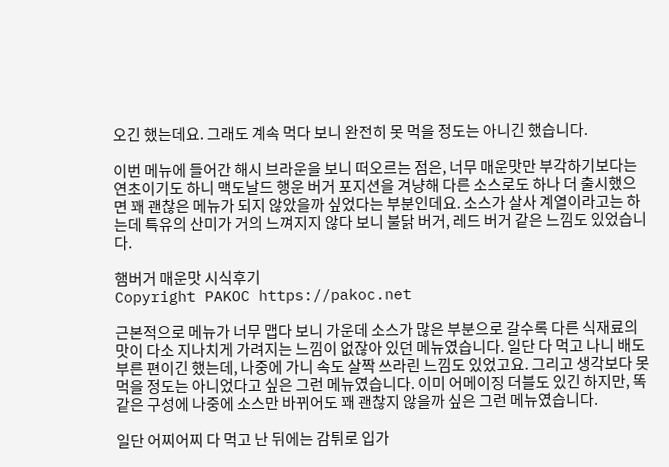오긴 했는데요. 그래도 계속 먹다 보니 완전히 못 먹을 정도는 아니긴 했습니다.

이번 메뉴에 들어간 해시 브라운을 보니 떠오르는 점은, 너무 매운맛만 부각하기보다는 연초이기도 하니 맥도날드 행운 버거 포지션을 겨냥해 다른 소스로도 하나 더 출시했으면 꽤 괜찮은 메뉴가 되지 않았을까 싶었다는 부분인데요. 소스가 살사 계열이라고는 하는데 특유의 산미가 거의 느껴지지 않다 보니 불닭 버거, 레드 버거 같은 느낌도 있었습니다.

햄버거 매운맛 시식후기
Copyright PAKOC https://pakoc.net

근본적으로 메뉴가 너무 맵다 보니 가운데 소스가 많은 부분으로 갈수록 다른 식재료의 맛이 다소 지나치게 가려지는 느낌이 없잖아 있던 메뉴였습니다. 일단 다 먹고 나니 배도 부른 편이긴 했는데, 나중에 가니 속도 살짝 쓰라린 느낌도 있었고요. 그리고 생각보다 못 먹을 정도는 아니었다고 싶은 그런 메뉴였습니다. 이미 어메이징 더블도 있긴 하지만, 똑같은 구성에 나중에 소스만 바뀌어도 꽤 괜찮지 않을까 싶은 그런 메뉴였습니다.

일단 어찌어찌 다 먹고 난 뒤에는 감튀로 입가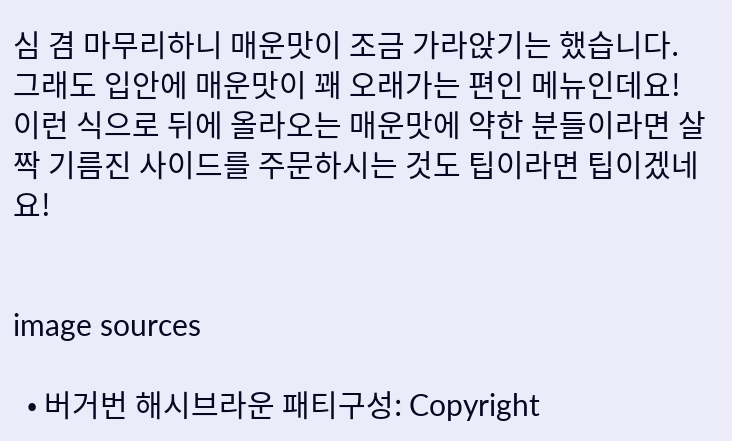심 겸 마무리하니 매운맛이 조금 가라앉기는 했습니다. 그래도 입안에 매운맛이 꽤 오래가는 편인 메뉴인데요! 이런 식으로 뒤에 올라오는 매운맛에 약한 분들이라면 살짝 기름진 사이드를 주문하시는 것도 팁이라면 팁이겠네요!


image sources

  • 버거번 해시브라운 패티구성: Copyright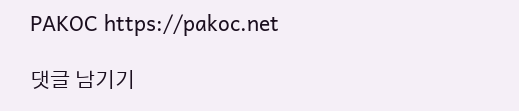PAKOC https://pakoc.net

댓글 남기기